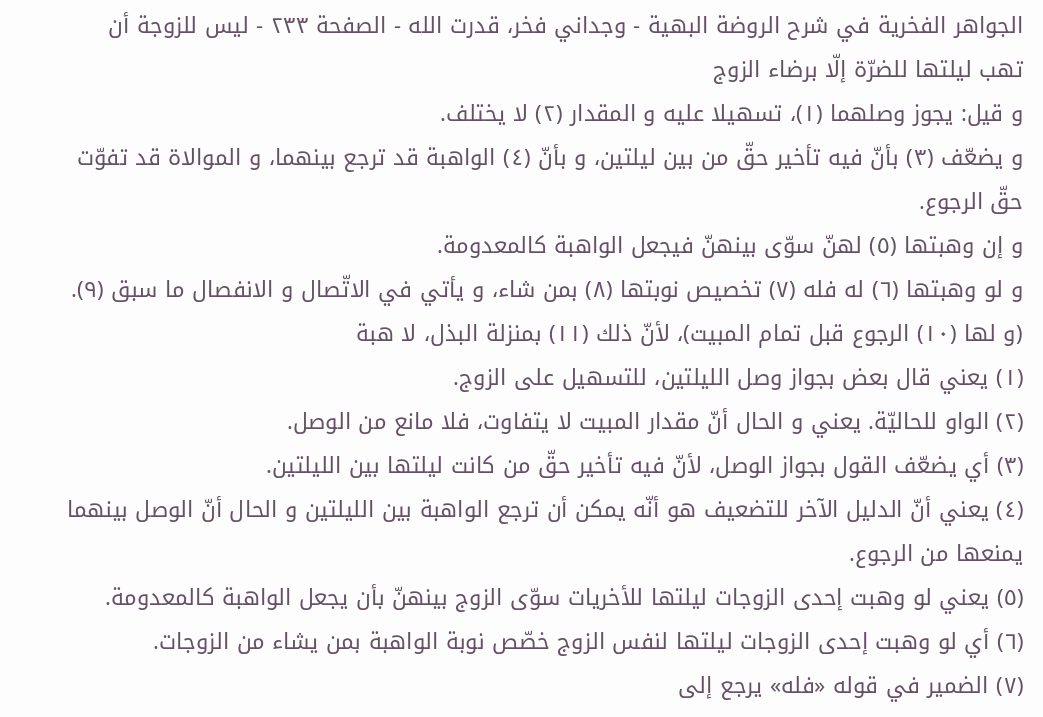الجواهر الفخرية في شرح الروضة البهية - وجداني فخر، قدرت الله - الصفحة ٢٣٣ - ليس للزوجة أن تهب ليلتها للضرّة إلّا برضاء الزوج
و قيل: يجوز وصلهما (١)، تسهيلا عليه و المقدار (٢) لا يختلف.
و يضعّف (٣) بأنّ فيه تأخير حقّ من بين ليلتين، و بأنّ (٤) الواهبة قد ترجع بينهما، و الموالاة قد تفوّت حقّ الرجوع.
و إن وهبتها (٥) لهنّ سوّى بينهنّ فيجعل الواهبة كالمعدومة.
و لو وهبتها (٦) له فله (٧) تخصيص نوبتها (٨) بمن شاء، و يأتي في الاتّصال و الانفصال ما سبق (٩).
(و لها (١٠) الرجوع قبل تمام المبيت)، لأنّ ذلك (١١) بمنزلة البذل، لا هبة
(١) يعني قال بعض بجواز وصل الليلتين، للتسهيل على الزوج.
(٢) الواو للحاليّة. يعني و الحال أنّ مقدار المبيت لا يتفاوت، فلا مانع من الوصل.
(٣) أي يضعّف القول بجواز الوصل، لأنّ فيه تأخير حقّ من كانت ليلتها بين الليلتين.
(٤) يعني أنّ الدليل الآخر للتضعيف هو أنّه يمكن أن ترجع الواهبة بين الليلتين و الحال أنّ الوصل بينهما يمنعها من الرجوع.
(٥) يعني لو وهبت إحدى الزوجات ليلتها للأخريات سوّى الزوج بينهنّ بأن يجعل الواهبة كالمعدومة.
(٦) أي لو وهبت إحدى الزوجات ليلتها لنفس الزوج خصّص نوبة الواهبة بمن يشاء من الزوجات.
(٧) الضمير في قوله «فله» يرجع إلى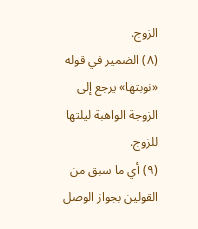الزوج.
(٨) الضمير في قوله «نوبتها» يرجع إلى الزوجة الواهبة ليلتها للزوج.
(٩) أي ما سبق من القولين بجواز الوصل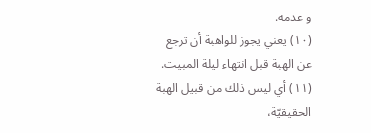و عدمه.
(١٠) يعني يجوز للواهبة أن ترجع عن الهبة قبل انتهاء ليلة المبيت.
(١١) أي ليس ذلك من قبيل الهبة الحقيقيّة،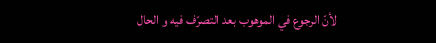لأنّ الرجوع في الموهوب بعد التصرّف فيه و الحال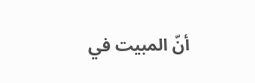أنّ المبيت في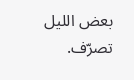بعض الليل تصرّف.